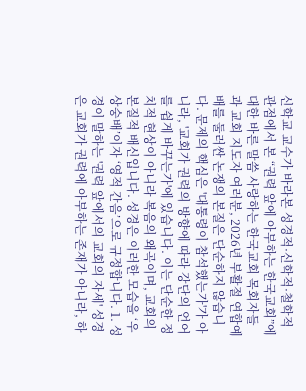신학교 교수가 바라본 성경적·신학적·철학적 관점에서 본 “권력 앞에 아부하는 한국교회”에 대한 바른 말씀 사랑하는 한국교회 목회자들과 교회 지도자 여러분, 2026년 부활절 연합예배를 둘러싼 논쟁의 본질은 단순하지 않습니다. 문제의 핵심은 '대통령이 참석했는가'가 아니라, '교회가 권력의 방향에 따라 강단의 언어를 쉽게 바꾸는가'에 있습니다. 이는 단순한 정치적 현상이 아니라 복음의 왜곡이며, 교회의 본질적 배신입니다. 성경은 이러한 모습을 ‘우상숭배’이자 ‘영적 간음’으로 규정합니다. 1. 성경이 말하는 '권력 앞에서의 교회의 자세' 성경은 교회가 권력에 아부하는 존재가 아니라, 하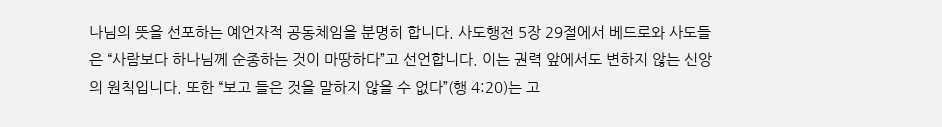나님의 뜻을 선포하는 예언자적 공동체임을 분명히 합니다. 사도행전 5장 29절에서 베드로와 사도들은 “사람보다 하나님께 순종하는 것이 마땅하다”고 선언합니다. 이는 권력 앞에서도 변하지 않는 신앙의 원칙입니다. 또한 “보고 들은 것을 말하지 않을 수 없다”(행 4:20)는 고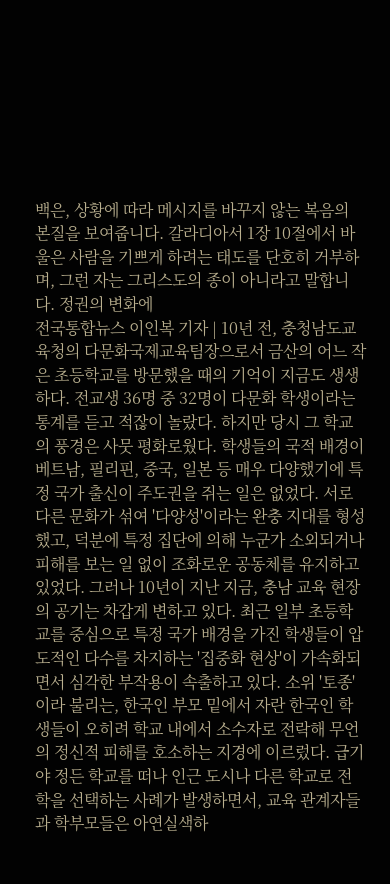백은, 상황에 따라 메시지를 바꾸지 않는 복음의 본질을 보여줍니다. 갈라디아서 1장 10절에서 바울은 사람을 기쁘게 하려는 태도를 단호히 거부하며, 그런 자는 그리스도의 종이 아니라고 말합니다. 정권의 변화에
전국통합뉴스 이인복 기자 | 10년 전, 충청남도교육청의 다문화국제교육팀장으로서 금산의 어느 작은 초등학교를 방문했을 때의 기억이 지금도 생생하다. 전교생 36명 중 32명이 다문화 학생이라는 통계를 듣고 적잖이 놀랐다. 하지만 당시 그 학교의 풍경은 사뭇 평화로웠다. 학생들의 국적 배경이 베트남, 필리핀, 중국, 일본 등 매우 다양했기에 특정 국가 출신이 주도권을 쥐는 일은 없었다. 서로 다른 문화가 섞여 '다양성'이라는 완충 지대를 형성했고, 덕분에 특정 집단에 의해 누군가 소외되거나 피해를 보는 일 없이 조화로운 공동체를 유지하고 있었다. 그러나 10년이 지난 지금, 충남 교육 현장의 공기는 차갑게 변하고 있다. 최근 일부 초등학교를 중심으로 특정 국가 배경을 가진 학생들이 압도적인 다수를 차지하는 '집중화 현상'이 가속화되면서 심각한 부작용이 속출하고 있다. 소위 '토종'이라 불리는, 한국인 부모 밑에서 자란 한국인 학생들이 오히려 학교 내에서 소수자로 전락해 무언의 정신적 피해를 호소하는 지경에 이르렀다. 급기야 정든 학교를 떠나 인근 도시나 다른 학교로 전학을 선택하는 사례가 발생하면서, 교육 관계자들과 학부모들은 아연실색하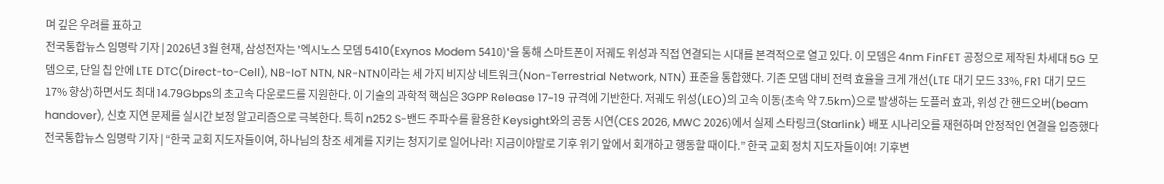며 깊은 우려를 표하고
전국통합뉴스 임명락 기자 | 2026년 3월 현재, 삼성전자는 '엑시노스 모뎀 5410(Exynos Modem 5410)'을 통해 스마트폰이 저궤도 위성과 직접 연결되는 시대를 본격적으로 열고 있다. 이 모뎀은 4nm FinFET 공정으로 제작된 차세대 5G 모뎀으로, 단일 칩 안에 LTE DTC(Direct-to-Cell), NB-IoT NTN, NR-NTN이라는 세 가지 비지상 네트워크(Non-Terrestrial Network, NTN) 표준을 통합했다. 기존 모뎀 대비 전력 효율을 크게 개선(LTE 대기 모드 33%, FR1 대기 모드 17% 향상)하면서도 최대 14.79Gbps의 초고속 다운로드를 지원한다. 이 기술의 과학적 핵심은 3GPP Release 17~19 규격에 기반한다. 저궤도 위성(LEO)의 고속 이동(초속 약 7.5km)으로 발생하는 도플러 효과, 위성 간 핸드오버(beam handover), 신호 지연 문제를 실시간 보정 알고리즘으로 극복한다. 특히 n252 S-밴드 주파수를 활용한 Keysight와의 공동 시연(CES 2026, MWC 2026)에서 실제 스타링크(Starlink) 배포 시나리오를 재현하며 안정적인 연결을 입증했다
전국통합뉴스 임명락 기자 | “한국 교회 지도자들이여, 하나님의 창조 세계를 지키는 청지기로 일어나라! 지금이야말로 기후 위기 앞에서 회개하고 행동할 때이다.” 한국 교회 정치 지도자들이여! 기후변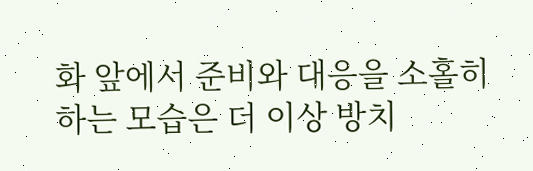화 앞에서 준비와 대응을 소홀히 하는 모습은 더 이상 방치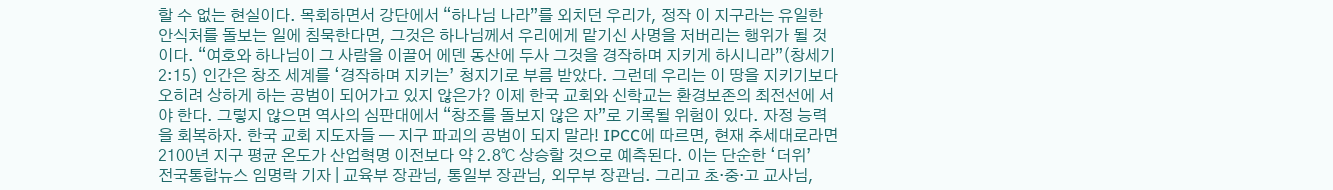할 수 없는 현실이다. 목회하면서 강단에서 “하나님 나라”를 외치던 우리가, 정작 이 지구라는 유일한 안식처를 돌보는 일에 침묵한다면, 그것은 하나님께서 우리에게 맡기신 사명을 저버리는 행위가 될 것이다. “여호와 하나님이 그 사람을 이끌어 에덴 동산에 두사 그것을 경작하며 지키게 하시니라”(창세기 2:15) 인간은 창조 세계를 ‘경작하며 지키는’ 청지기로 부름 받았다. 그런데 우리는 이 땅을 지키기보다 오히려 상하게 하는 공범이 되어가고 있지 않은가? 이제 한국 교회와 신학교는 환경보존의 최전선에 서야 한다. 그렇지 않으면 역사의 심판대에서 “창조를 돌보지 않은 자”로 기록될 위험이 있다. 자정 능력을 회복하자. 한국 교회 지도자들 — 지구 파괴의 공범이 되지 말라! IPCC에 따르면, 현재 추세대로라면 2100년 지구 평균 온도가 산업혁명 이전보다 약 2.8℃ 상승할 것으로 예측된다. 이는 단순한 ‘더위’
전국통합뉴스 임명락 기자 | 교육부 장관님, 통일부 장관님, 외무부 장관님. 그리고 초·중·고 교사님,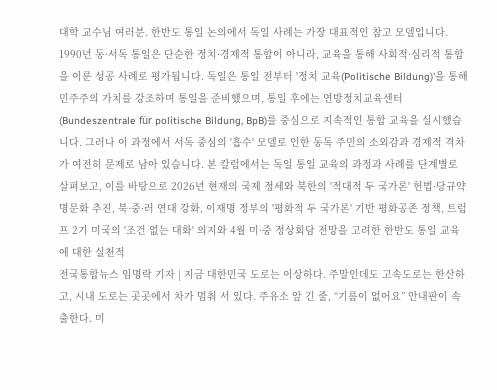대학 교수님 여러분. 한반도 통일 논의에서 독일 사례는 가장 대표적인 참고 모델입니다. 1990년 동·서독 통일은 단순한 정치·경제적 통합이 아니라, 교육을 통해 사회적·심리적 통합을 이룬 성공 사례로 평가됩니다. 독일은 통일 전부터 '정치 교육(Politische Bildung)'을 통해 민주주의 가치를 강조하며 통일을 준비했으며, 통일 후에는 연방정치교육센터(Bundeszentrale für politische Bildung, BpB)를 중심으로 지속적인 통합 교육을 실시했습니다. 그러나 이 과정에서 서독 중심의 '흡수' 모델로 인한 동독 주민의 소외감과 경제적 격차가 여전히 문제로 남아 있습니다. 본 칼럼에서는 독일 통일 교육의 과정과 사례를 단계별로 살펴보고, 이를 바탕으로 2026년 현재의 국제 정세와 북한의 '적대적 두 국가론' 헌법·당규약 명문화 추진, 북·중·러 연대 강화, 이재명 정부의 '평화적 두 국가론' 기반 평화공존 정책, 트럼프 2기 미국의 '조건 없는 대화' 의지와 4월 미·중 정상회담 전망을 고려한 한반도 통일 교육에 대한 실천적
전국통합뉴스 임명락 기자 | 지금 대한민국 도로는 이상하다. 주말인데도 고속도로는 한산하고, 시내 도로는 곳곳에서 차가 멈춰 서 있다. 주유소 앞 긴 줄, “기름이 없어요” 안내판이 속출한다. 미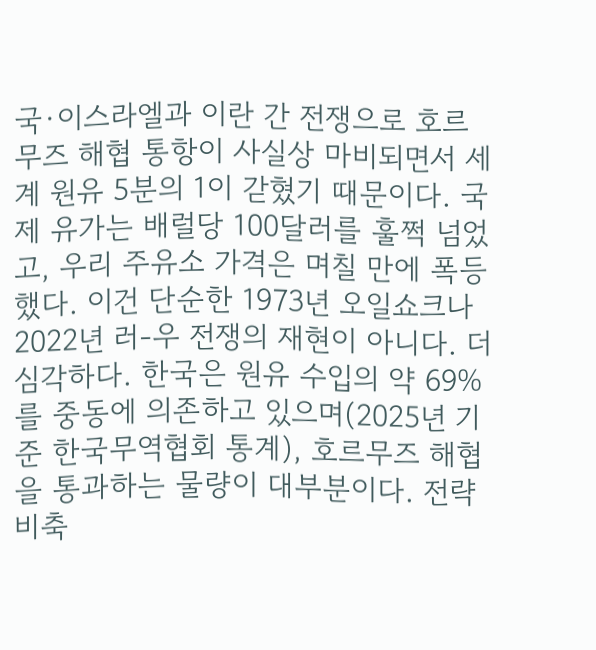국·이스라엘과 이란 간 전쟁으로 호르무즈 해협 통항이 사실상 마비되면서 세계 원유 5분의 1이 갇혔기 때문이다. 국제 유가는 배럴당 100달러를 훌쩍 넘었고, 우리 주유소 가격은 며칠 만에 폭등했다. 이건 단순한 1973년 오일쇼크나 2022년 러-우 전쟁의 재현이 아니다. 더 심각하다. 한국은 원유 수입의 약 69%를 중동에 의존하고 있으며(2025년 기준 한국무역협회 통계), 호르무즈 해협을 통과하는 물량이 대부분이다. 전략비축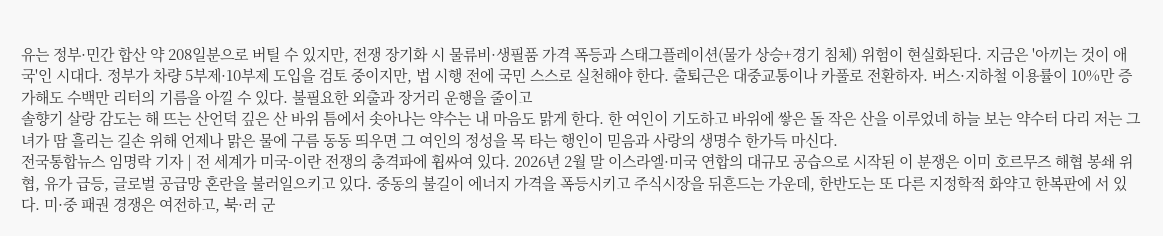유는 정부·민간 합산 약 208일분으로 버틸 수 있지만, 전쟁 장기화 시 물류비·생필품 가격 폭등과 스태그플레이션(물가 상승+경기 침체) 위험이 현실화된다. 지금은 '아끼는 것이 애국'인 시대다. 정부가 차량 5부제·10부제 도입을 검토 중이지만, 법 시행 전에 국민 스스로 실천해야 한다. 출퇴근은 대중교통이나 카풀로 전환하자. 버스·지하철 이용률이 10%만 증가해도 수백만 리터의 기름을 아낄 수 있다. 불필요한 외출과 장거리 운행을 줄이고
솔향기 살랑 감도는 해 뜨는 산언덕 깊은 산 바위 틈에서 솟아나는 약수는 내 마음도 맑게 한다. 한 여인이 기도하고 바위에 쌓은 돌 작은 산을 이루었네 하늘 보는 약수터 다리 저는 그녀가 땀 흘리는 길손 위해 언제나 맑은 물에 구름 동동 띄우면 그 여인의 정성을 목 타는 행인이 믿음과 사랑의 생명수 한가득 마신다.
전국통합뉴스 임명락 기자 | 전 세계가 미국-이란 전쟁의 충격파에 휩싸여 있다. 2026년 2월 말 이스라엘·미국 연합의 대규모 공습으로 시작된 이 분쟁은 이미 호르무즈 해협 봉쇄 위협, 유가 급등, 글로벌 공급망 혼란을 불러일으키고 있다. 중동의 불길이 에너지 가격을 폭등시키고 주식시장을 뒤흔드는 가운데, 한반도는 또 다른 지정학적 화약고 한복판에 서 있다. 미·중 패권 경쟁은 여전하고, 북·러 군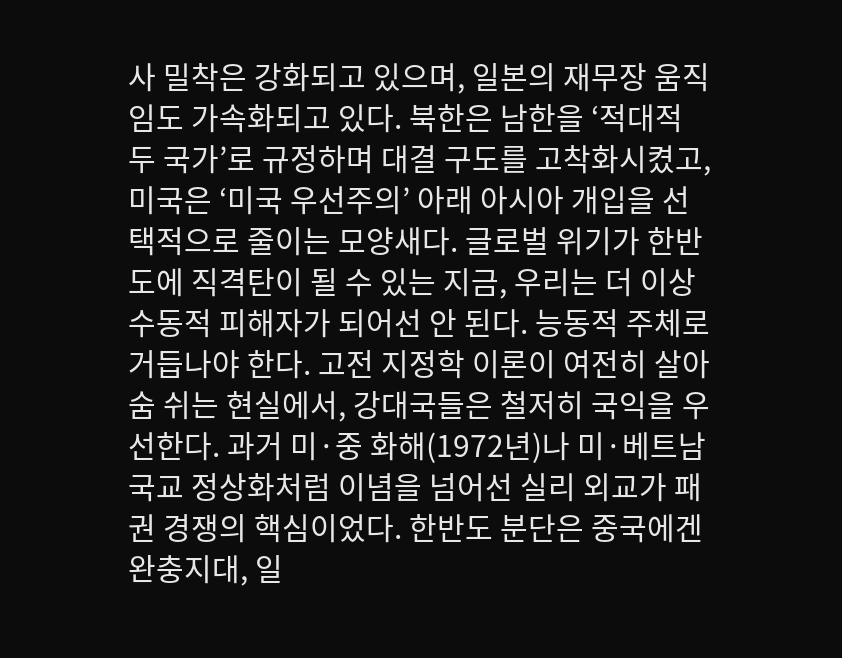사 밀착은 강화되고 있으며, 일본의 재무장 움직임도 가속화되고 있다. 북한은 남한을 ‘적대적 두 국가’로 규정하며 대결 구도를 고착화시켰고, 미국은 ‘미국 우선주의’ 아래 아시아 개입을 선택적으로 줄이는 모양새다. 글로벌 위기가 한반도에 직격탄이 될 수 있는 지금, 우리는 더 이상 수동적 피해자가 되어선 안 된다. 능동적 주체로 거듭나야 한다. 고전 지정학 이론이 여전히 살아 숨 쉬는 현실에서, 강대국들은 철저히 국익을 우선한다. 과거 미·중 화해(1972년)나 미·베트남 국교 정상화처럼 이념을 넘어선 실리 외교가 패권 경쟁의 핵심이었다. 한반도 분단은 중국에겐 완충지대, 일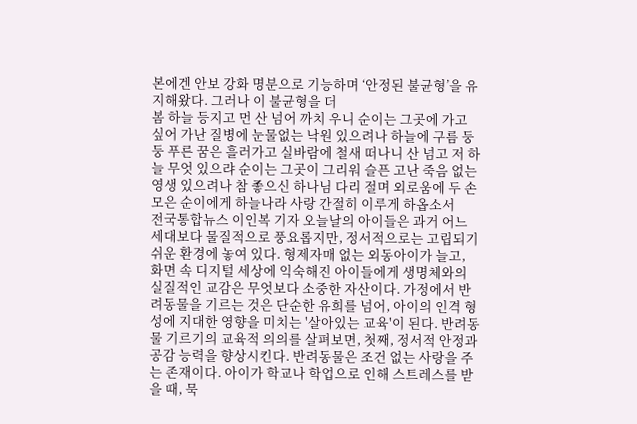본에겐 안보 강화 명분으로 기능하며 ‘안정된 불균형’을 유지해왔다. 그러나 이 불균형을 더
봄 하늘 등지고 먼 산 넘어 까치 우니 순이는 그곳에 가고 싶어 가난 질병에 눈물없는 낙원 있으려나 하늘에 구름 둥둥 푸른 꿈은 흘러가고 실바람에 철새 떠나니 산 넘고 저 하늘 무엇 있으랴 순이는 그곳이 그리워 슬픈 고난 죽음 없는 영생 있으려나 참 좋으신 하나님 다리 절며 외로움에 두 손 모은 순이에게 하늘나라 사랑 간절히 이루게 하옵소서
전국통합뉴스 이인복 기자 오늘날의 아이들은 과거 어느 세대보다 물질적으로 풍요롭지만, 정서적으로는 고립되기 쉬운 환경에 놓여 있다. 형제자매 없는 외동아이가 늘고, 화면 속 디지털 세상에 익숙해진 아이들에게 생명체와의 실질적인 교감은 무엇보다 소중한 자산이다. 가정에서 반려동물을 기르는 것은 단순한 유희를 넘어, 아이의 인격 형성에 지대한 영향을 미치는 '살아있는 교육'이 된다. 반려동물 기르기의 교육적 의의를 살펴보면, 첫째, 정서적 안정과 공감 능력을 향상시킨다. 반려동물은 조건 없는 사랑을 주는 존재이다. 아이가 학교나 학업으로 인해 스트레스를 받을 때, 묵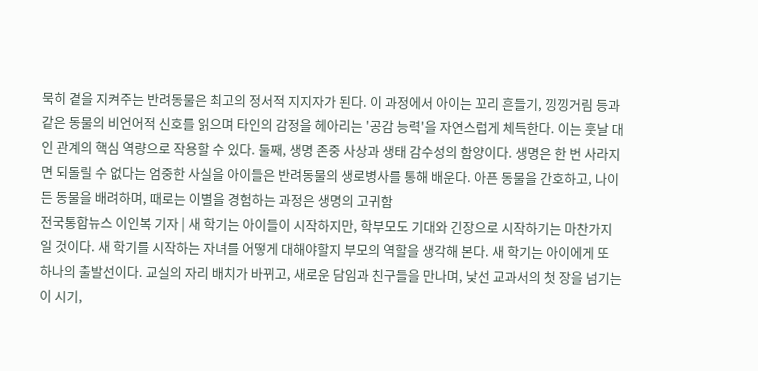묵히 곁을 지켜주는 반려동물은 최고의 정서적 지지자가 된다. 이 과정에서 아이는 꼬리 흔들기, 낑낑거림 등과 같은 동물의 비언어적 신호를 읽으며 타인의 감정을 헤아리는 '공감 능력'을 자연스럽게 체득한다. 이는 훗날 대인 관계의 핵심 역량으로 작용할 수 있다. 둘째, 생명 존중 사상과 생태 감수성의 함양이다. 생명은 한 번 사라지면 되돌릴 수 없다는 엄중한 사실을 아이들은 반려동물의 생로병사를 통해 배운다. 아픈 동물을 간호하고, 나이 든 동물을 배려하며, 때로는 이별을 경험하는 과정은 생명의 고귀함
전국통합뉴스 이인복 기자 | 새 학기는 아이들이 시작하지만, 학부모도 기대와 긴장으로 시작하기는 마찬가지일 것이다. 새 학기를 시작하는 자녀를 어떻게 대해야할지 부모의 역할을 생각해 본다. 새 학기는 아이에게 또 하나의 출발선이다. 교실의 자리 배치가 바뀌고, 새로운 담임과 친구들을 만나며, 낯선 교과서의 첫 장을 넘기는 이 시기,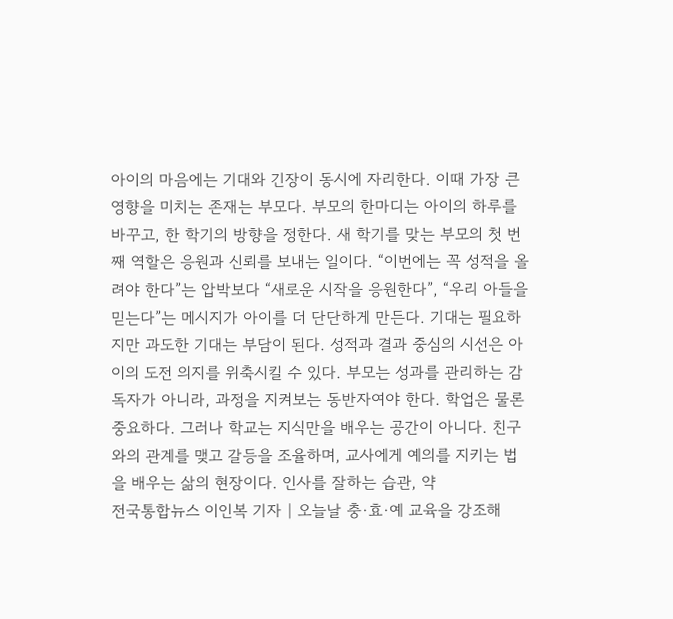아이의 마음에는 기대와 긴장이 동시에 자리한다. 이때 가장 큰 영향을 미치는 존재는 부모다. 부모의 한마디는 아이의 하루를 바꾸고, 한 학기의 방향을 정한다. 새 학기를 맞는 부모의 첫 번째 역할은 응원과 신뢰를 보내는 일이다. “이번에는 꼭 성적을 올려야 한다”는 압박보다 “새로운 시작을 응원한다”, “우리 아들을 믿는다”는 메시지가 아이를 더 단단하게 만든다. 기대는 필요하지만 과도한 기대는 부담이 된다. 성적과 결과 중심의 시선은 아이의 도전 의지를 위축시킬 수 있다. 부모는 성과를 관리하는 감독자가 아니라, 과정을 지켜보는 동반자여야 한다. 학업은 물론 중요하다. 그러나 학교는 지식만을 배우는 공간이 아니다. 친구와의 관계를 맺고 갈등을 조율하며, 교사에게 예의를 지키는 법을 배우는 삶의 현장이다. 인사를 잘하는 습관, 약
전국통합뉴스 이인복 기자 | 오늘날 충·효·예 교육을 강조해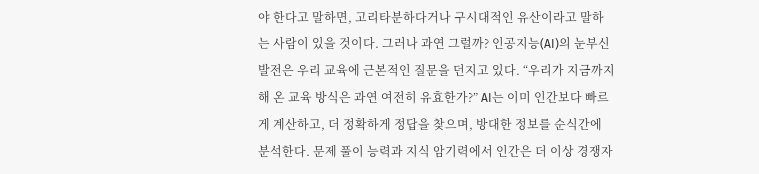야 한다고 말하면, 고리타분하다거나 구시대적인 유산이라고 말하는 사람이 있을 것이다. 그러나 과연 그럴까? 인공지능(AI)의 눈부신 발전은 우리 교육에 근본적인 질문을 던지고 있다. “우리가 지금까지 해 온 교육 방식은 과연 여전히 유효한가?” AI는 이미 인간보다 빠르게 계산하고, 더 정확하게 정답을 찾으며, 방대한 정보를 순식간에 분석한다. 문제 풀이 능력과 지식 암기력에서 인간은 더 이상 경쟁자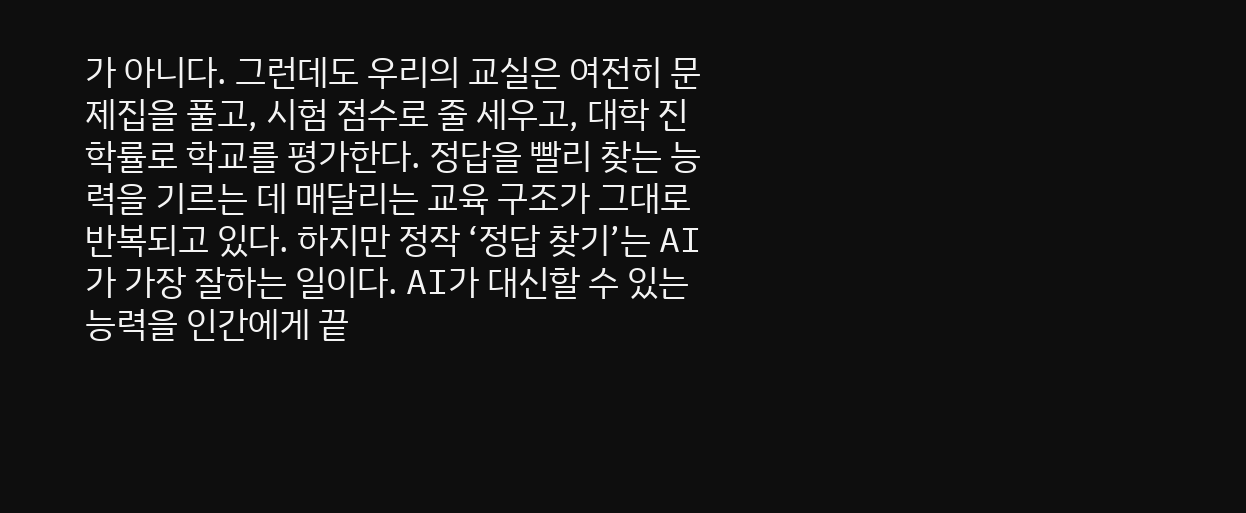가 아니다. 그런데도 우리의 교실은 여전히 문제집을 풀고, 시험 점수로 줄 세우고, 대학 진학률로 학교를 평가한다. 정답을 빨리 찾는 능력을 기르는 데 매달리는 교육 구조가 그대로 반복되고 있다. 하지만 정작 ‘정답 찾기’는 AI가 가장 잘하는 일이다. AI가 대신할 수 있는 능력을 인간에게 끝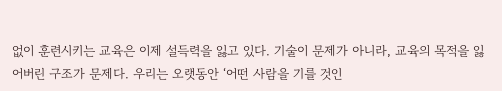없이 훈련시키는 교육은 이제 설득력을 잃고 있다. 기술이 문제가 아니라, 교육의 목적을 잃어버린 구조가 문제다. 우리는 오랫동안 ‘어떤 사람을 기를 것인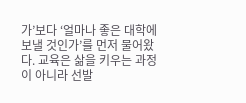가’보다 ‘얼마나 좋은 대학에 보낼 것인가’를 먼저 물어왔다. 교육은 삶을 키우는 과정이 아니라 선발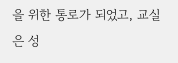을 위한 통로가 되었고, 교실은 성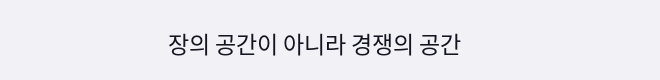장의 공간이 아니라 경쟁의 공간